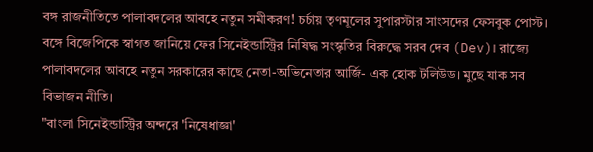বঙ্গ রাজনীতিতে পালাবদলের আবহে নতুন সমীকরণ! চর্চায় তৃণমূলের সুপারস্টার সাংসদের ফেসবুক পোস্ট। বঙ্গে বিজেপিকে স্বাগত জানিয়ে ফের সিনেইন্ডাস্ট্রির নিষিদ্ধ সংস্কৃতির বিরুদ্ধে সরব দেব (Dev)। রাজ্যে পালাবদলের আবহে নতুন সরকারের কাছে নেতা-অভিনেতার আর্জি- এক হোক টলিউড। মুছে যাক সব বিভাজন নীতি।
"বাংলা সিনেইন্ডাস্ট্রির অন্দরে 'নিষেধাজ্ঞা'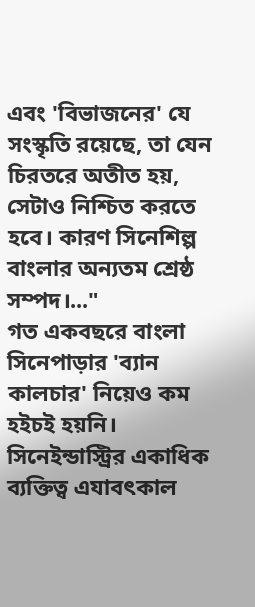এবং 'বিভাজনের' যে সংস্কৃতি রয়েছে, তা যেন চিরতরে অতীত হয়, সেটাও নিশ্চিত করতে হবে। কারণ সিনেশিল্প বাংলার অন্যতম শ্রেষ্ঠ সম্পদ।..."
গত একবছরে বাংলা সিনেপাড়ার 'ব্যান কালচার' নিয়েও কম হইচই হয়নি। সিনেইন্ডাস্ট্রির একাধিক ব্যক্তিত্ব এযাবৎকাল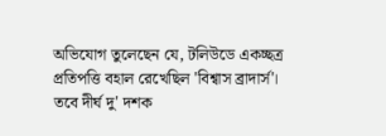অভিযোগ তুলেছেন যে, টলিউডে একচ্ছত্র প্রতিপত্তি বহাল রেখেছিল 'বিশ্বাস ব্রাদার্স'। তবে দীর্ঘ দু' দশক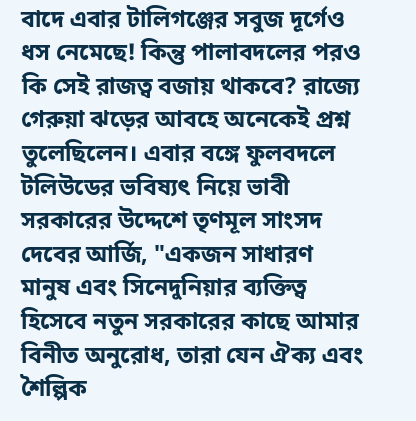বাদে এবার টালিগঞ্জের সবুজ দূর্গেও ধস নেমেছে! কিন্তু পালাবদলের পরও কি সেই রাজত্ব বজায় থাকবে? রাজ্যে গেরুয়া ঝড়ের আবহে অনেকেই প্রশ্ন তুলেছিলেন। এবার বঙ্গে ফুলবদলে টলিউডের ভবিষ্যৎ নিয়ে ভাবী সরকারের উদ্দেশে তৃণমূল সাংসদ দেবের আর্জি, "একজন সাধারণ মানুষ এবং সিনেদুনিয়ার ব্যক্তিত্ব হিসেবে নতুন সরকারের কাছে আমার বিনীত অনুরোধ, তারা যেন ঐক্য এবং শৈল্পিক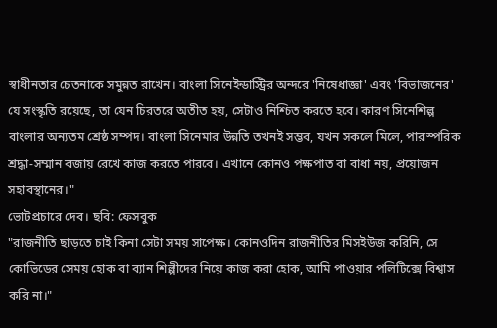স্বাধীনতার চেতনাকে সমুন্নত রাখেন। বাংলা সিনেইন্ডাস্ট্রির অন্দরে 'নিষেধাজ্ঞা' এবং 'বিভাজনের' যে সংস্কৃতি রয়েছে, তা যেন চিরতরে অতীত হয়, সেটাও নিশ্চিত করতে হবে। কারণ সিনেশিল্প বাংলার অন্যতম শ্রেষ্ঠ সম্পদ। বাংলা সিনেমার উন্নতি তখনই সম্ভব, যখন সকলে মিলে, পারস্পরিক শ্রদ্ধা-সম্মান বজায় রেখে কাজ করতে পারবে। এখানে কোনও পক্ষপাত বা বাধা নয়, প্রয়োজন সহাবস্থানের।"
ভোটপ্রচারে দেব। ছবি: ফেসবুক
"রাজনীতি ছাড়তে চাই কিনা সেটা সময় সাপেক্ষ। কোনওদিন রাজনীতির মিসইউজ করিনি, সে কোভিডের সেময় হোক বা ব্যান শিল্পীদের নিয়ে কাজ করা হোক, আমি পাওয়ার পলিটিক্সে বিশ্বাস করি না।"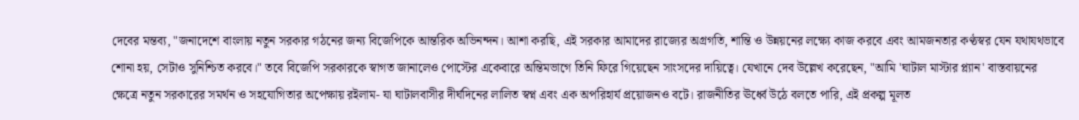দেবের মন্তব্য, "জনাদেশে বাংলায় নতুন সরকার গঠনের জন্য বিজেপিকে আন্তরিক অভিনন্দন। আশা করছি, এই সরকার আমাদের রাজ্যের অগ্রগতি, শান্তি ও উন্নয়নের লক্ষ্যে কাজ করবে এবং আমজনতার কণ্ঠস্বর যেন যথাযথভাবে শোনা হয়, সেটাও সুনিশ্চিত করবে।" তবে বিজেপি সরকারকে স্বাগত জানালেও পোস্টের একেবারে অন্তিমভাগে তিনি ফিরে গিয়েছেন সাংসদের দায়িত্বে। যেখানে দেব উল্লেখ করেছেন, "আমি 'ঘাটাল মাস্টার প্ল্যান' বাস্তবায়নের ক্ষেত্রে নতুন সরকারের সমর্থন ও সহযোগিতার অপেক্ষায় রইলাম- যা ঘাটালবাসীর দীর্ঘদিনের লালিত স্বপ্ন এবং এক অপরিহার্য প্রয়োজনও বটে। রাজনীতির ঊর্ধ্বে উঠে বলতে পারি, এই প্রকল্প মূলত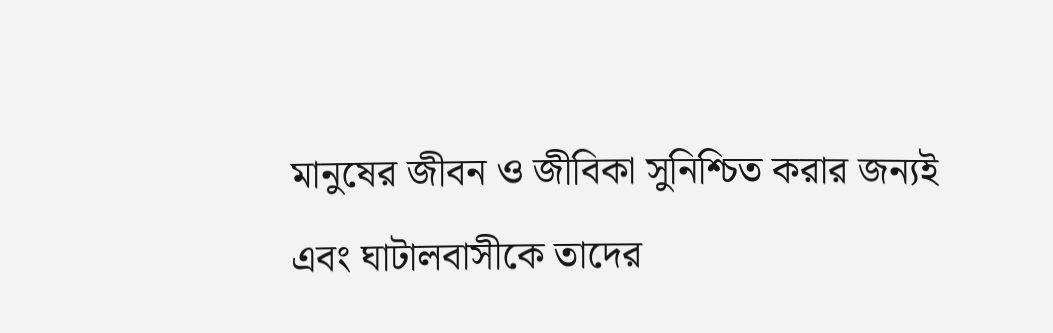মানুষের জীবন ও জীবিকা সুনিশ্চিত করার জন্যই এবং ঘাটালবাসীকে তাদের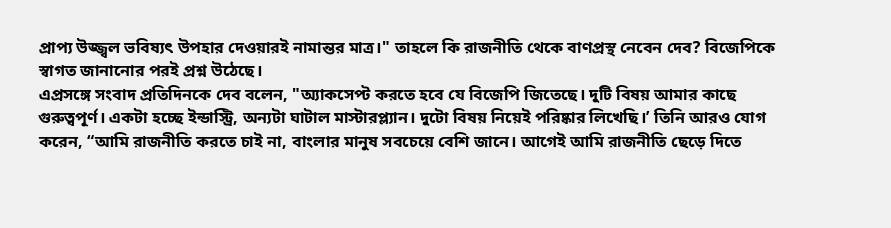প্রাপ্য উজ্জ্বল ভবিষ্যৎ উপহার দেওয়ারই নামান্তর মাত্র।" তাহলে কি রাজনীতি থেকে বাণপ্রস্থ নেবেন দেব? বিজেপিকে স্বাগত জানানোর পরই প্রশ্ন উঠেছে।
এপ্রসঙ্গে সংবাদ প্রতিদিনকে দেব বলেন, "অ্যাকসেপ্ট করতে হবে যে বিজেপি জিতেছে। দুটি বিষয় আমার কাছে গুরুত্বপূর্ণ। একটা হচ্ছে ইন্ডাস্ট্রি, অন্যটা ঘাটাল মাস্টারপ্ল্যান। দুটো বিষয় নিয়েই পরিষ্কার লিখেছি।’ তিনি আরও যোগ করেন, “আমি রাজনীতি করতে চাই না, বাংলার মানুষ সবচেয়ে বেশি জানে। আগেই আমি রাজনীতি ছেড়ে দিতে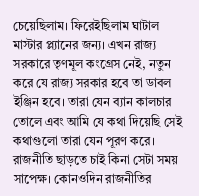চেয়েছিলাম। ফিরেইছিলাম ঘাটাল মাস্টার প্ল্যানের জন্য। এখন রাজ্য সরকারে তৃণমূল কংগ্রেস নেই, নতুন করে যে রাজ্য সরকার হবে তা ডাবল ইঞ্জিন হবে। তারা যেন ব্যান কালচার তোলে এবং আমি যে কথা দিয়েছি সেই কথাগুলো তারা যেন পূরণ করে। রাজনীতি ছাড়তে চাই কিনা সেটা সময় সাপেক্ষ। কোনওদিন রাজনীতির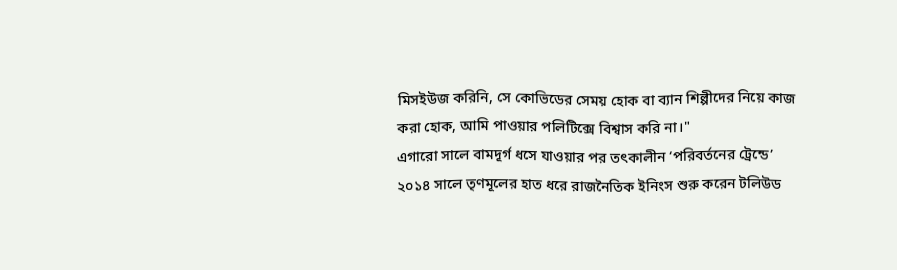মিসইউজ করিনি, সে কোভিডের সেময় হোক বা ব্যান শিল্পীদের নিয়ে কাজ করা হোক, আমি পাওয়ার পলিটিক্সে বিশ্বাস করি না।"
এগারো সালে বামদূর্গ ধসে যাওয়ার পর তৎকালীন ‘পরিবর্তনের ট্রেন্ডে’ ২০১৪ সালে তৃণমূলের হাত ধরে রাজনৈতিক ইনিংস শুরু করেন টলিউড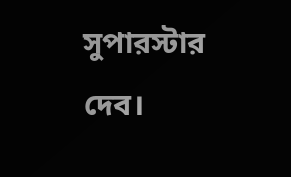সুপারস্টার দেব।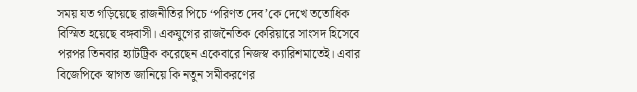সময় যত গড়িয়েছে রাজনীতির পিচে ‘পরিণত দেব’কে দেখে ততোধিক বিস্মিত হয়েছে বঙ্গবাসী। একযুগের রাজনৈতিক কেরিয়ারে সাংসদ হিসেবে পরপর তিনবার হ্যাটট্রিক করেছেন একেবারে নিজস্ব ক্যারিশমাতেই। এবার বিজেপিকে স্বাগত জানিয়ে কি নতুন সমীকরণের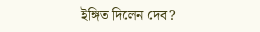ইঙ্গিত দিলেন দেব?